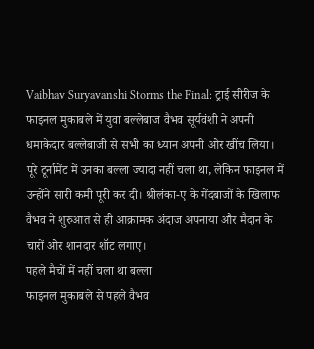Vaibhav Suryavanshi Storms the Final: ट्राई सीरीज के फाइनल मुकाबले में युवा बल्लेबाज वैभव सूर्यवंशी ने अपनी धमाकेदार बल्लेबाजी से सभी का ध्यान अपनी ओर खींच लिया। पूरे टूर्नामेंट में उनका बल्ला ज्यादा नहीं चला था, लेकिन फाइनल में उन्होंने सारी कमी पूरी कर दी। श्रीलंका-ए के गेंदबाजों के खिलाफ वैभव ने शुरुआत से ही आक्रामक अंदाज अपनाया और मैदान के चारों ओर शानदार शॉट लगाए।
पहले मैचों में नहीं चला था बल्ला
फाइनल मुकाबले से पहले वैभव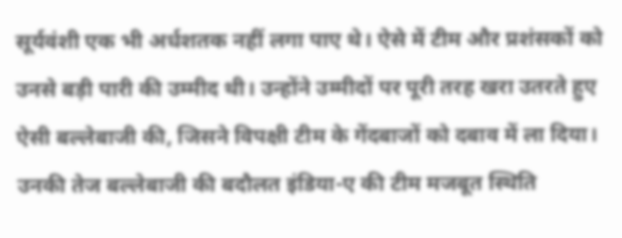सूर्यवंशी एक भी अर्धशतक नहीं लगा पाए थे। ऐसे में टीम और प्रशंसकों को उनसे बड़ी पारी की उम्मीद थी। उन्होंने उम्मीदों पर पूरी तरह खरा उतरते हुए ऐसी बल्लेबाजी की, जिसने विपक्षी टीम के गेंदबाजों को दबाव में ला दिया। उनकी तेज बल्लेबाजी की बदौलत इंडिया-ए की टीम मजबूत स्थिति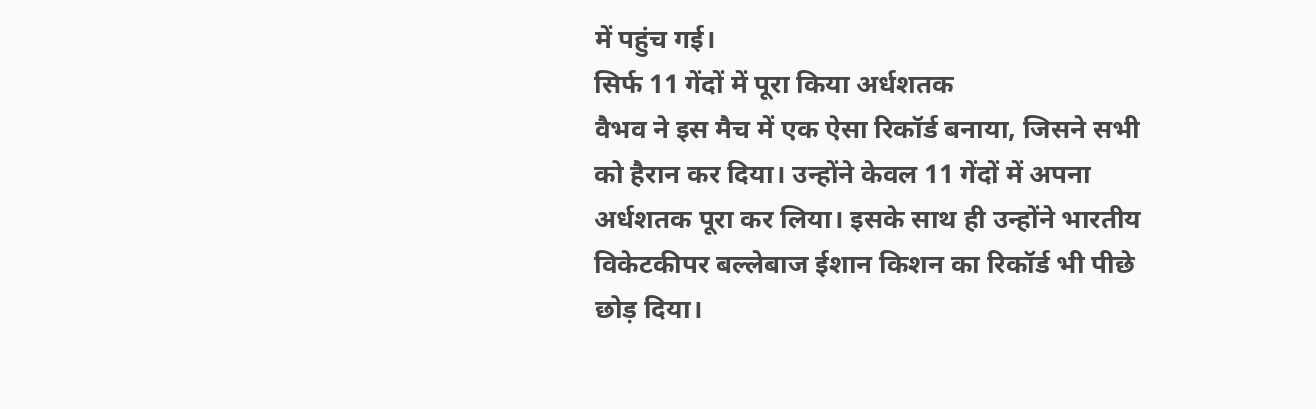में पहुंच गई।
सिर्फ 11 गेंदों में पूरा किया अर्धशतक
वैभव ने इस मैच में एक ऐसा रिकॉर्ड बनाया, जिसने सभी को हैरान कर दिया। उन्होंने केवल 11 गेंदों में अपना अर्धशतक पूरा कर लिया। इसके साथ ही उन्होंने भारतीय विकेटकीपर बल्लेबाज ईशान किशन का रिकॉर्ड भी पीछे छोड़ दिया।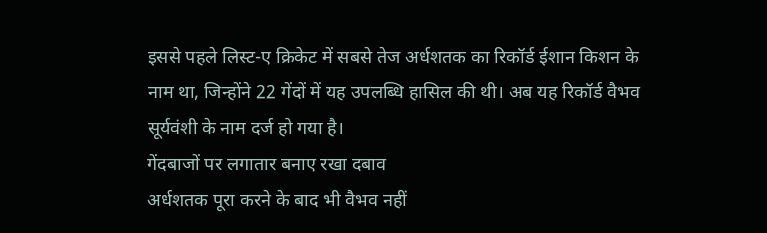इससे पहले लिस्ट-ए क्रिकेट में सबसे तेज अर्धशतक का रिकॉर्ड ईशान किशन के नाम था, जिन्होंने 22 गेंदों में यह उपलब्धि हासिल की थी। अब यह रिकॉर्ड वैभव सूर्यवंशी के नाम दर्ज हो गया है।
गेंदबाजों पर लगातार बनाए रखा दबाव
अर्धशतक पूरा करने के बाद भी वैभव नहीं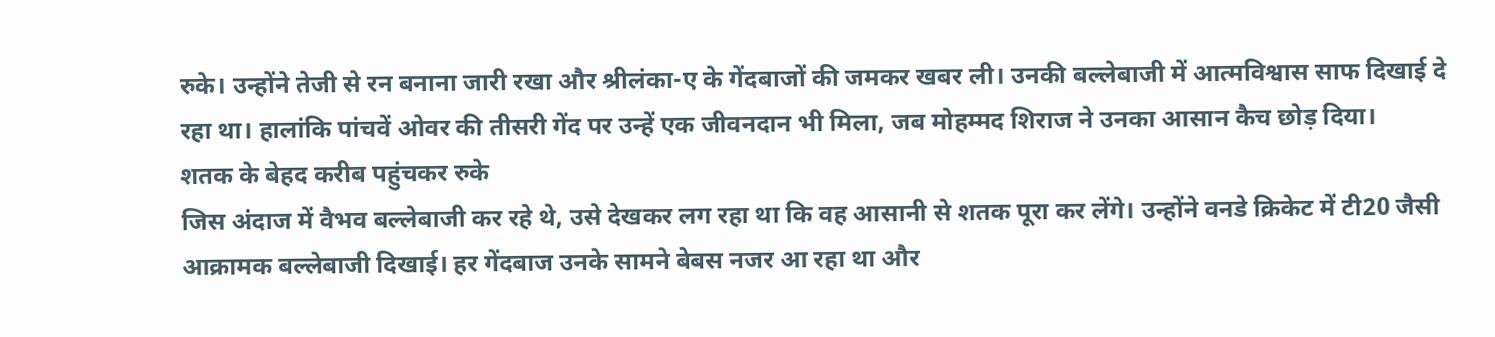रुके। उन्होंने तेजी से रन बनाना जारी रखा और श्रीलंका-ए के गेंदबाजों की जमकर खबर ली। उनकी बल्लेबाजी में आत्मविश्वास साफ दिखाई दे रहा था। हालांकि पांचवें ओवर की तीसरी गेंद पर उन्हें एक जीवनदान भी मिला, जब मोहम्मद शिराज ने उनका आसान कैच छोड़ दिया।
शतक के बेहद करीब पहुंचकर रुके
जिस अंदाज में वैभव बल्लेबाजी कर रहे थे, उसे देखकर लग रहा था कि वह आसानी से शतक पूरा कर लेंगे। उन्होंने वनडे क्रिकेट में टी20 जैसी आक्रामक बल्लेबाजी दिखाई। हर गेंदबाज उनके सामने बेबस नजर आ रहा था और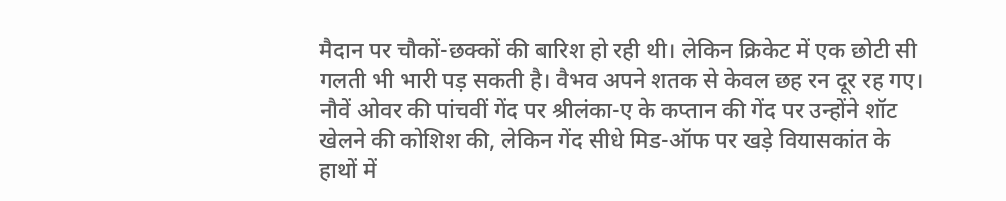मैदान पर चौकों-छक्कों की बारिश हो रही थी। लेकिन क्रिकेट में एक छोटी सी गलती भी भारी पड़ सकती है। वैभव अपने शतक से केवल छह रन दूर रह गए। नौवें ओवर की पांचवीं गेंद पर श्रीलंका-ए के कप्तान की गेंद पर उन्होंने शॉट खेलने की कोशिश की, लेकिन गेंद सीधे मिड-ऑफ पर खड़े वियासकांत के हाथों में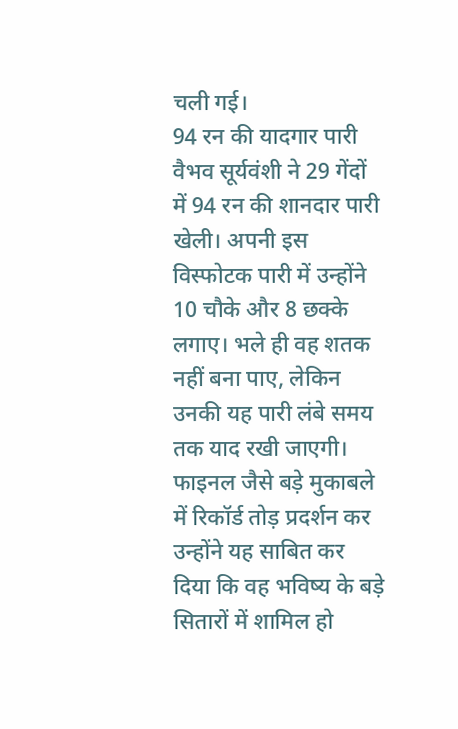चली गई।
94 रन की यादगार पारी
वैभव सूर्यवंशी ने 29 गेंदों में 94 रन की शानदार पारी खेली। अपनी इस विस्फोटक पारी में उन्होंने 10 चौके और 8 छक्के लगाए। भले ही वह शतक नहीं बना पाए, लेकिन उनकी यह पारी लंबे समय तक याद रखी जाएगी। फाइनल जैसे बड़े मुकाबले में रिकॉर्ड तोड़ प्रदर्शन कर उन्होंने यह साबित कर दिया कि वह भविष्य के बड़े सितारों में शामिल हो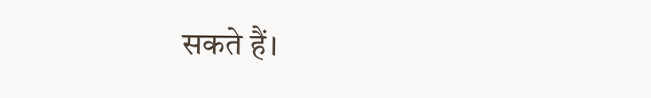सकते हैं।